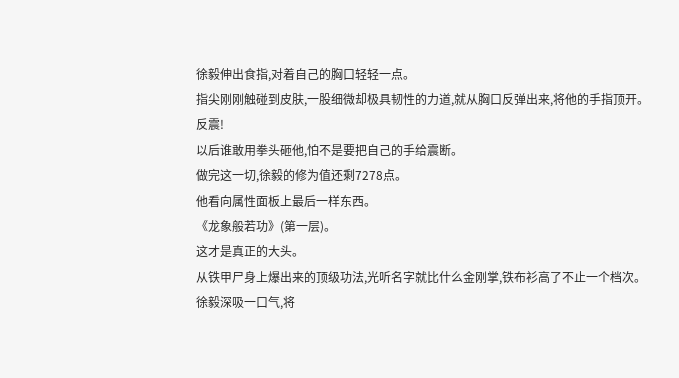徐毅伸出食指,对着自己的胸口轻轻一点。
指尖刚刚触碰到皮肤,一股细微却极具韧性的力道,就从胸口反弹出来,将他的手指顶开。
反震!
以后谁敢用拳头砸他,怕不是要把自己的手给震断。
做完这一切,徐毅的修为值还剩7278点。
他看向属性面板上最后一样东西。
《龙象般若功》(第一层)。
这才是真正的大头。
从铁甲尸身上爆出来的顶级功法,光听名字就比什么金刚掌,铁布衫高了不止一个档次。
徐毅深吸一口气,将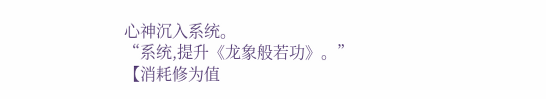心神沉入系统。
“系统,提升《龙象般若功》。”
【消耗修为值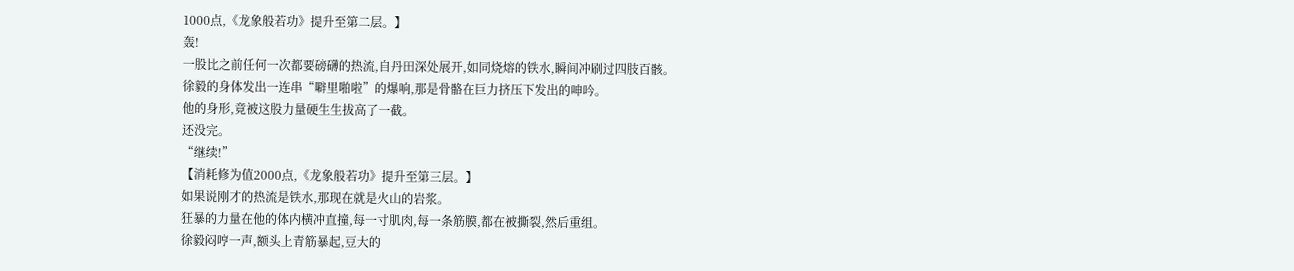1000点,《龙象般若功》提升至第二层。】
轰!
一股比之前任何一次都要磅礴的热流,自丹田深处展开,如同烧熔的铁水,瞬间冲刷过四肢百骸。
徐毅的身体发出一连串“噼里啪啦”的爆响,那是骨骼在巨力挤压下发出的呻吟。
他的身形,竟被这股力量硬生生拔高了一截。
还没完。
“继续!”
【消耗修为值2000点,《龙象般若功》提升至第三层。】
如果说刚才的热流是铁水,那现在就是火山的岩浆。
狂暴的力量在他的体内横冲直撞,每一寸肌肉,每一条筋膜,都在被撕裂,然后重组。
徐毅闷哼一声,额头上青筋暴起,豆大的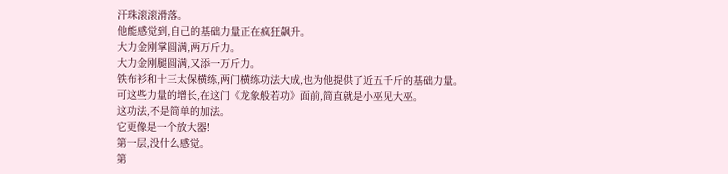汗珠滚滚滑落。
他能感觉到,自己的基础力量正在疯狂飙升。
大力金刚掌圆满,两万斤力。
大力金刚腿圆满,又添一万斤力。
铁布衫和十三太保横练,两门横练功法大成,也为他提供了近五千斤的基础力量。
可这些力量的增长,在这门《龙象般若功》面前,简直就是小巫见大巫。
这功法,不是简单的加法。
它更像是一个放大器!
第一层,没什么感觉。
第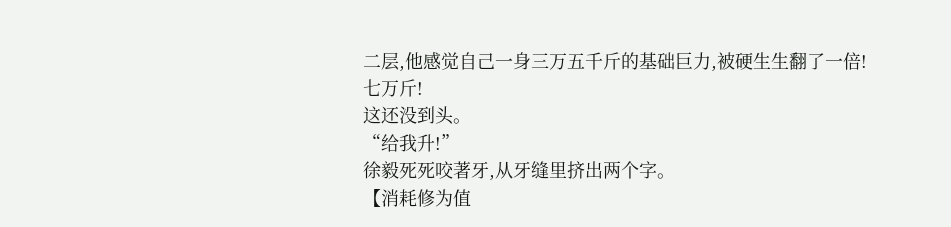二层,他感觉自己一身三万五千斤的基础巨力,被硬生生翻了一倍!
七万斤!
这还没到头。
“给我升!”
徐毅死死咬著牙,从牙缝里挤出两个字。
【消耗修为值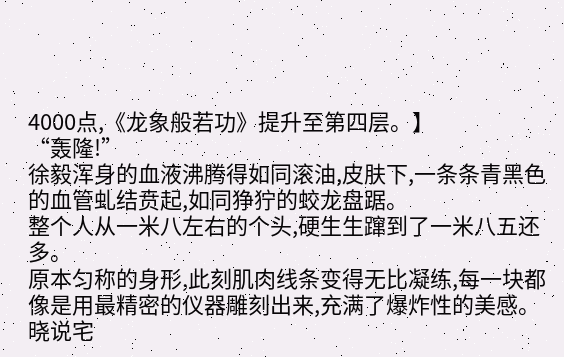4000点,《龙象般若功》提升至第四层。】
“轰隆!”
徐毅浑身的血液沸腾得如同滚油,皮肤下,一条条青黑色的血管虬结贲起,如同狰狞的蛟龙盘踞。
整个人从一米八左右的个头,硬生生蹿到了一米八五还多。
原本匀称的身形,此刻肌肉线条变得无比凝练,每一块都像是用最精密的仪器雕刻出来,充满了爆炸性的美感。晓说宅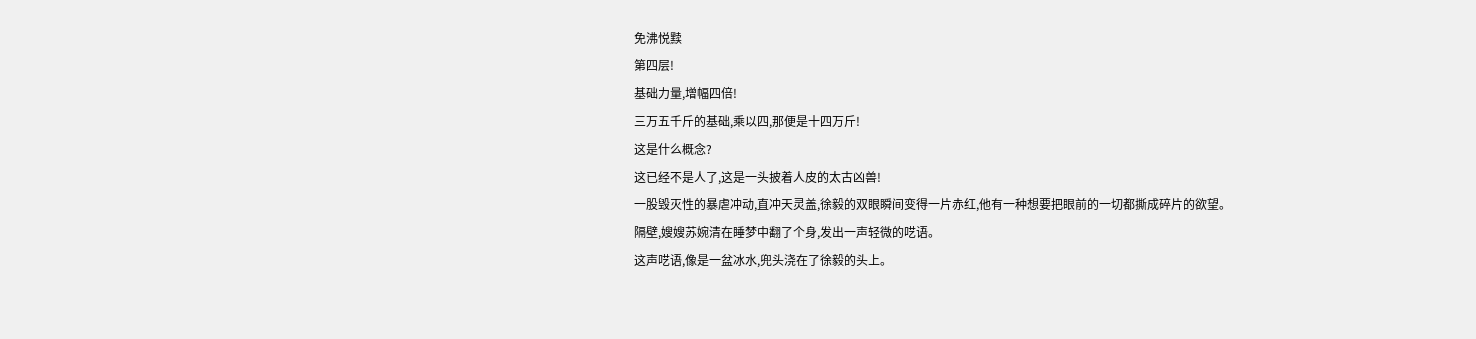免沸悦黩
第四层!
基础力量,增幅四倍!
三万五千斤的基础,乘以四,那便是十四万斤!
这是什么概念?
这已经不是人了,这是一头披着人皮的太古凶兽!
一股毁灭性的暴虐冲动,直冲天灵盖,徐毅的双眼瞬间变得一片赤红,他有一种想要把眼前的一切都撕成碎片的欲望。
隔壁,嫂嫂苏婉清在睡梦中翻了个身,发出一声轻微的呓语。
这声呓语,像是一盆冰水,兜头浇在了徐毅的头上。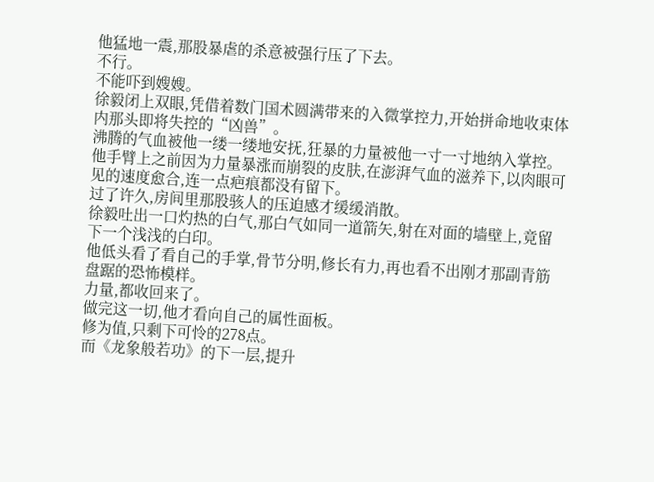他猛地一震,那股暴虐的杀意被强行压了下去。
不行。
不能吓到嫂嫂。
徐毅闭上双眼,凭借着数门国术圆满带来的入微掌控力,开始拼命地收束体内那头即将失控的“凶兽”。
沸腾的气血被他一缕一缕地安抚,狂暴的力量被他一寸一寸地纳入掌控。
他手臂上之前因为力量暴涨而崩裂的皮肤,在澎湃气血的滋养下,以肉眼可见的速度愈合,连一点疤痕都没有留下。
过了许久,房间里那股骇人的压迫感才缓缓消散。
徐毅吐出一口灼热的白气,那白气如同一道箭矢,射在对面的墙壁上,竟留下一个浅浅的白印。
他低头看了看自己的手掌,骨节分明,修长有力,再也看不出刚才那副青筋盘踞的恐怖模样。
力量,都收回来了。
做完这一切,他才看向自己的属性面板。
修为值,只剩下可怜的278点。
而《龙象般若功》的下一层,提升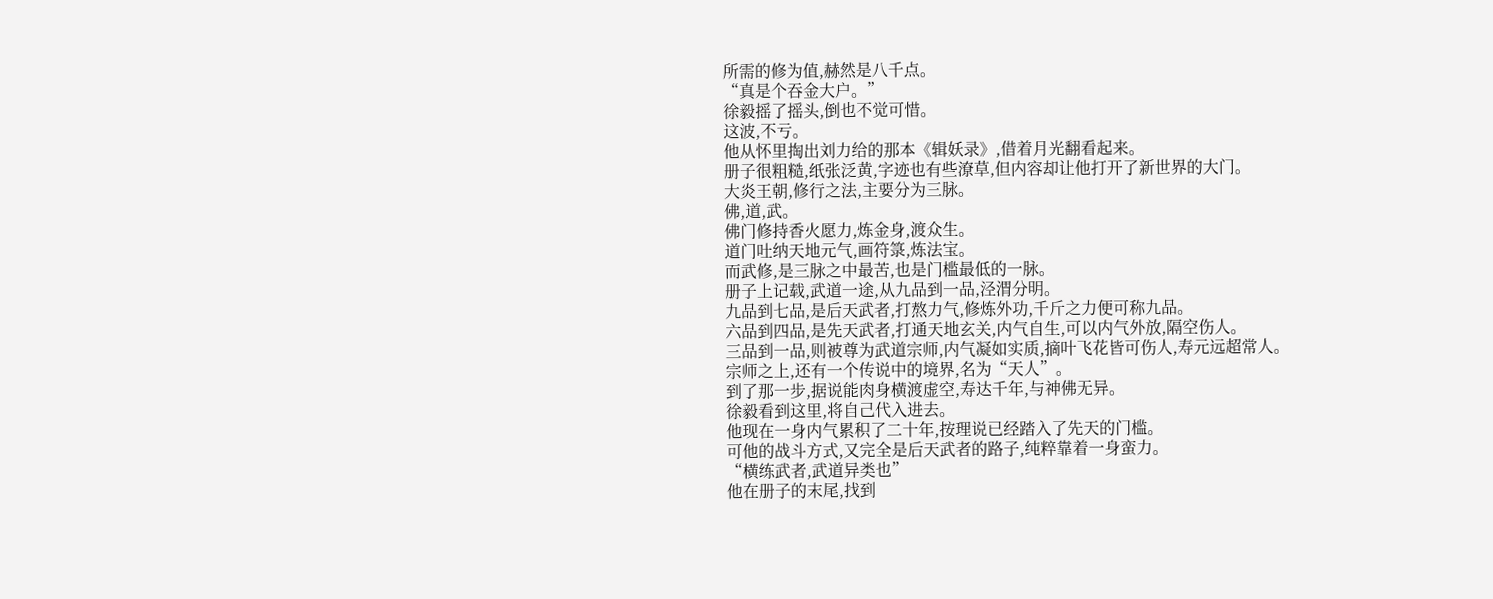所需的修为值,赫然是八千点。
“真是个吞金大户。”
徐毅摇了摇头,倒也不觉可惜。
这波,不亏。
他从怀里掏出刘力给的那本《辑妖录》,借着月光翻看起来。
册子很粗糙,纸张泛黄,字迹也有些潦草,但内容却让他打开了新世界的大门。
大炎王朝,修行之法,主要分为三脉。
佛,道,武。
佛门修持香火愿力,炼金身,渡众生。
道门吐纳天地元气,画符箓,炼法宝。
而武修,是三脉之中最苦,也是门槛最低的一脉。
册子上记载,武道一途,从九品到一品,泾渭分明。
九品到七品,是后天武者,打熬力气,修炼外功,千斤之力便可称九品。
六品到四品,是先天武者,打通天地玄关,内气自生,可以内气外放,隔空伤人。
三品到一品,则被尊为武道宗师,内气凝如实质,摘叶飞花皆可伤人,寿元远超常人。
宗师之上,还有一个传说中的境界,名为“天人”。
到了那一步,据说能肉身横渡虚空,寿达千年,与神佛无异。
徐毅看到这里,将自己代入进去。
他现在一身内气累积了二十年,按理说已经踏入了先天的门槛。
可他的战斗方式,又完全是后天武者的路子,纯粹靠着一身蛮力。
“横练武者,武道异类也”
他在册子的末尾,找到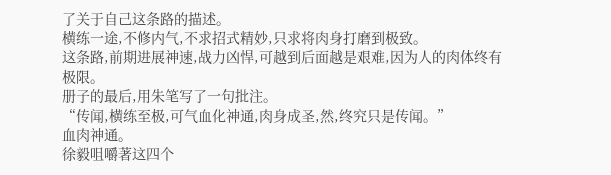了关于自己这条路的描述。
横练一途,不修内气,不求招式精妙,只求将肉身打磨到极致。
这条路,前期进展神速,战力凶悍,可越到后面越是艰难,因为人的肉体终有极限。
册子的最后,用朱笔写了一句批注。
“传闻,横练至极,可气血化神通,肉身成圣,然,终究只是传闻。”
血肉神通。
徐毅咀嚼著这四个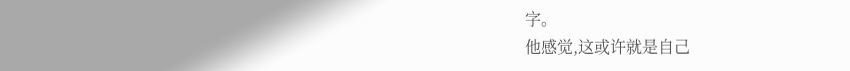字。
他感觉,这或许就是自己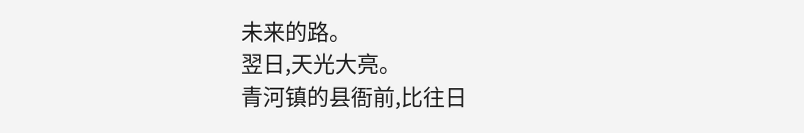未来的路。
翌日,天光大亮。
青河镇的县衙前,比往日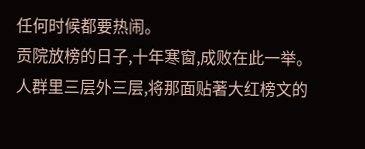任何时候都要热闹。
贡院放榜的日子,十年寒窗,成败在此一举。
人群里三层外三层,将那面贴著大红榜文的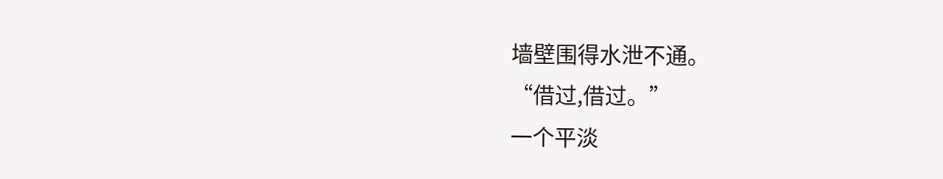墙壁围得水泄不通。
“借过,借过。”
一个平淡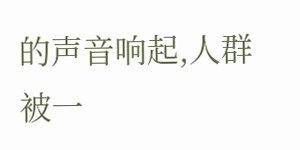的声音响起,人群被一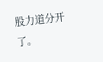股力道分开了。